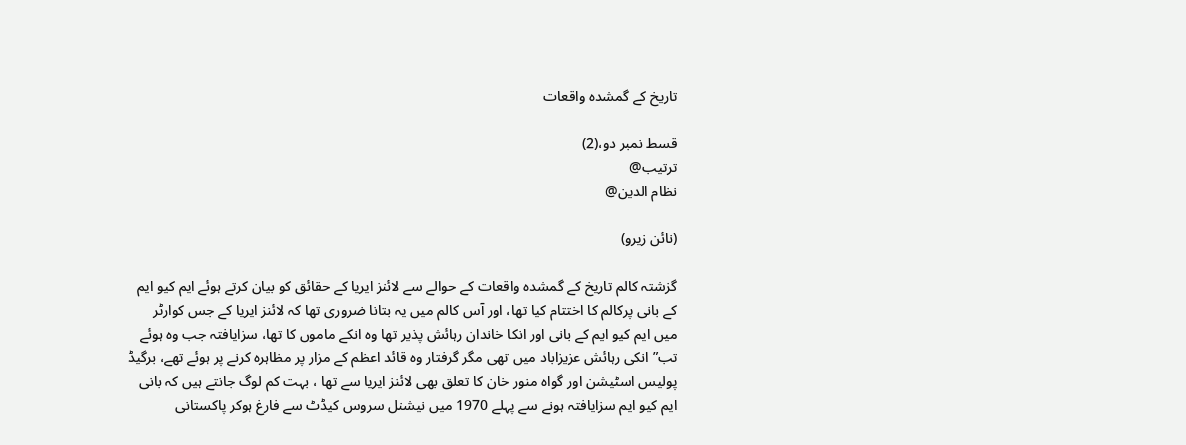تاریخ کے گمشدہ واقعات

قسط نمبر دو،(2)
ترتیب@
نظام الدین@

(نائن زیرو)

گزشتہ کالم تاریخ کے گمشدہ واقعات کے حوالے سے لائنز ایریا کے حقائق کو بیان کرتے ہوئے ایم کیو ایم کے بانی پرکالم کا اختتام کیا تھا، اور آس کالم میں یہ بتانا ضروری تھا کہ لائنز ایریا کے جس کوارٹر میں ایم کیو ایم کے بانی اور انکا خاندان رہائش پذیر تھا وہ انکے ماموں کا تھا، سزایافتہ جب وہ ہوئے تب” انکی رہائش عزیزاباد میں تھی مگر گرفتار وہ قائد اعظم کے مزار پر مظاہرہ کرنے پر ہوئے تھے، برگیڈ پولیس اسٹیشن اور گواہ منور خان کا تعلق بھی لائنز ایریا سے تھا ، بہت کم لوگ جانتے ہیں کہ بانی ایم کیو ایم سزایافتہ ہونے سے پہلے 1970 میں نیشنل سروس کیڈٹ سے فارغ ہوکر پاکستانی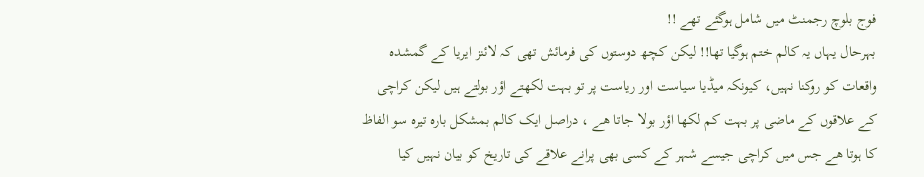فوج بلوچ رجمنٹ میں شامل ہوگئے تھے !!
بہرحال یہاں یہ کالم ختم ہوگیا تھا!! لیکن کچھ دوستوں کی فرمائش تھی کہ لائنز ایریا کے گمشدہ واقعات کو روکنا نہیں، کیونکہ میڈیا سیاست اور ریاست پر تو بہت لکھتے اؤر بولتے ہیں لیکن کراچی کے علاقوں کے ماضی پر بہت کم لکھا اؤر بولا جاتا ھے ، دراصل ایک کالم بمشکل بارہ تیرہ سو الفاظ کا ہوتا ھے جس میں کراچی جیسے شہر کے کسی بھی پرانے علاقے کی تاریخ کو بیان نہیں کیا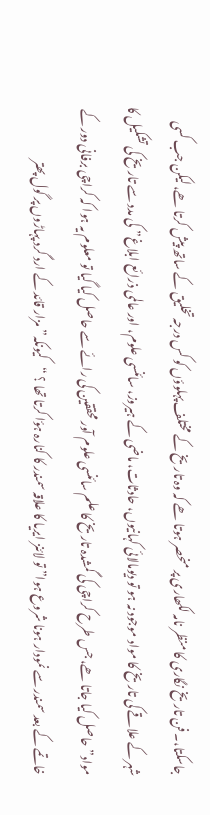جاسکتا،۔ فن تاریخ نگاری کا منظر نامہ لکھاری پر منحصر ہوتا ھے کہ وہ تاریخ کے مختلف پہلوؤں کو کس درجہ تخلیق کے ساتھ پیش کرتا ھے، لیکن جب کسی شہر کے علاقے کی تاریخ کا مواد موجود نہ ہو تو دیومالائی کہانیوں، حادثات، ماضی کے ہیروز، سائنسی علوم، اور عالمی ذرائع ابلاغ” کی مدد سے تاریخ کی تشکیل کا مواد” حاصل کیا جاتا ھے، جس طرح کراچی کی گمشدہ تاریخ کا علم سائنسی علوم آور محققین کی رائے سے حاصل کیا گیا تو معلوم یہ ہوا کہ کراچی برفانی دور کے خاتمے کے بعد سمندر سے نمودار ہونا شروع ہوا” تو لائنز ایریا کا علاقہ سمندر کا کنارہ ہؤا کرتا تھا ؟ “کیونکہ” مزار قائد کے ارد گرد پہاڑوں پر گول پھتر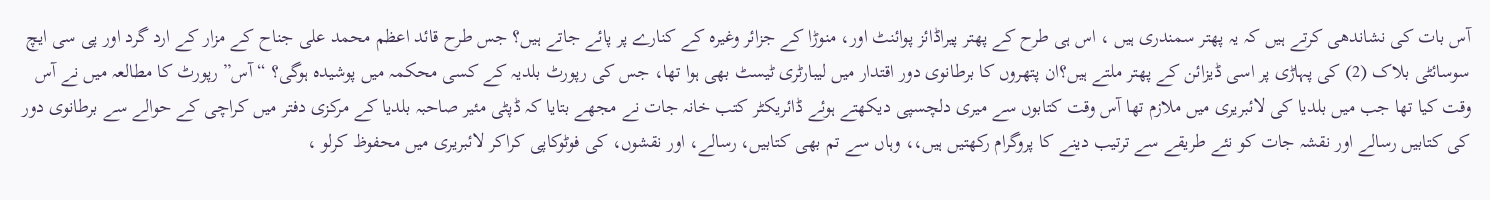آس بات کی نشاندھی کرتے ہیں کہ یہ پھتر سمندری ہیں ، اس ہی طرح کے پھتر پیراڈائز پوائنٹ اور، منوڑا کے جزائر وغیرہ کے کنارے پر پائے جاتے ہیں؟ جس طرح قائد اعظم محمد علی جناح کے مزار کے ارد گرد اور پی سی ایچ سوسائٹی بلاک (2) کی پہاڑی پر اسی ڈیزائن کے پھتر ملتے ہیں؟ان پتھروں کا برطانوی دور اقتدار میں لیبارٹری ٹیسٹ بھی ہوا تھا، جس کی رپورٹ بلدیہ کے کسی محکمہ میں پوشیدہ ہوگی؟ “آس” رپورٹ کا مطالعہ میں نے آس وقت کیا تھا جب میں بلدیا کی لائبریری میں ملازم تھا آس وقت کتابوں سے میری دلچسپی دیکھتے ہوئے ڈائریکٹر کتب خانہ جات نے مجھے بتایا کہ ڈپٹی مئیر صاحبہ بلدیا کے مرکزی دفتر میں کراچی کے حوالے سے برطانوی دور کی کتابیں رسالے اور نقشہ جات کو نئے طریقے سے ترتیب دینے کا پروگرام رکھتیں ہیں،، وہاں سے تم بھی کتابیں، رسالے، اور نقشوں، کی فوٹوکاپی کراکر لائبریری میں محفوظ کرلو ،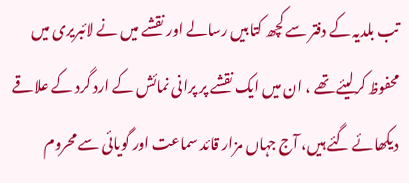تب بلدیہ کے دفتر سے کچھ کتابیں رسالے اور نقشے میں نے لائبریری میں محفوظ کرلیئے تھے ، ان میں ایک نقشے پر پرانی نمائش کے ارد گرد کے علاقے دیکھائے گئے ہیں، آج جہاں مزار قائد سماعت اور گویائی سے محروم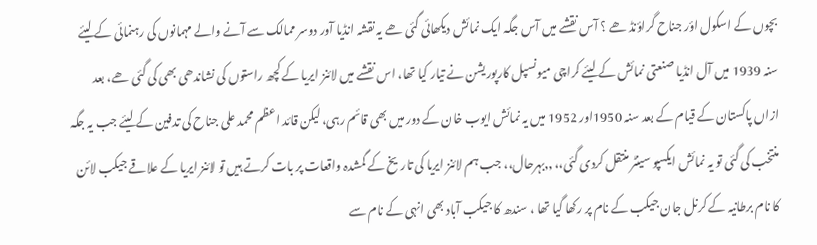بچوں کے اسکول اؤر جناح گراؤنڈ ھے ؟ آس نقشے میں آس جگہ ایک نمائش دیکھائی گئی ھے یہ نقشہ انڈیا آور دوسر ممالک سے آنے والے مہمانوں کی رہنمائی کے لیئے سنہ 1939 میں آل انڈیا صنعتی نمائش کے لیئے کراچی میونسپل کارپوریشن نے تیار کیا تھا، اس نقشے میں لائنز ایریا کے کچھ راستوں کی نشاندھی بھی کی گئی ھے، بعد ازاں پاکستان کے قیام کے بعد سنہ 1950اور 1952 میں یہ نمائش ایوب خان کے دور میں بھی قائم رہی، لیکن قائد اعظم محمد علی جناح کی تدفین کے لیئے جب یہ جگہ منتخب کی گئی تو یہ نمائش ایکسپو سینٹر منتقل کردی گئی،، ٫٫بہرحال،، جب ہم لائنز ایریا کی تاریخ کے گمشدہ واقعات پر بات کرتے ہیں تو لائنز ایریا کے علاقے جیکب لائن کا نام برطانیہ کے کرنل جان جیکب کے نام پر رکھا گیا تھا ، سندھ کا جیکب آباد بھی انہی کے نام سے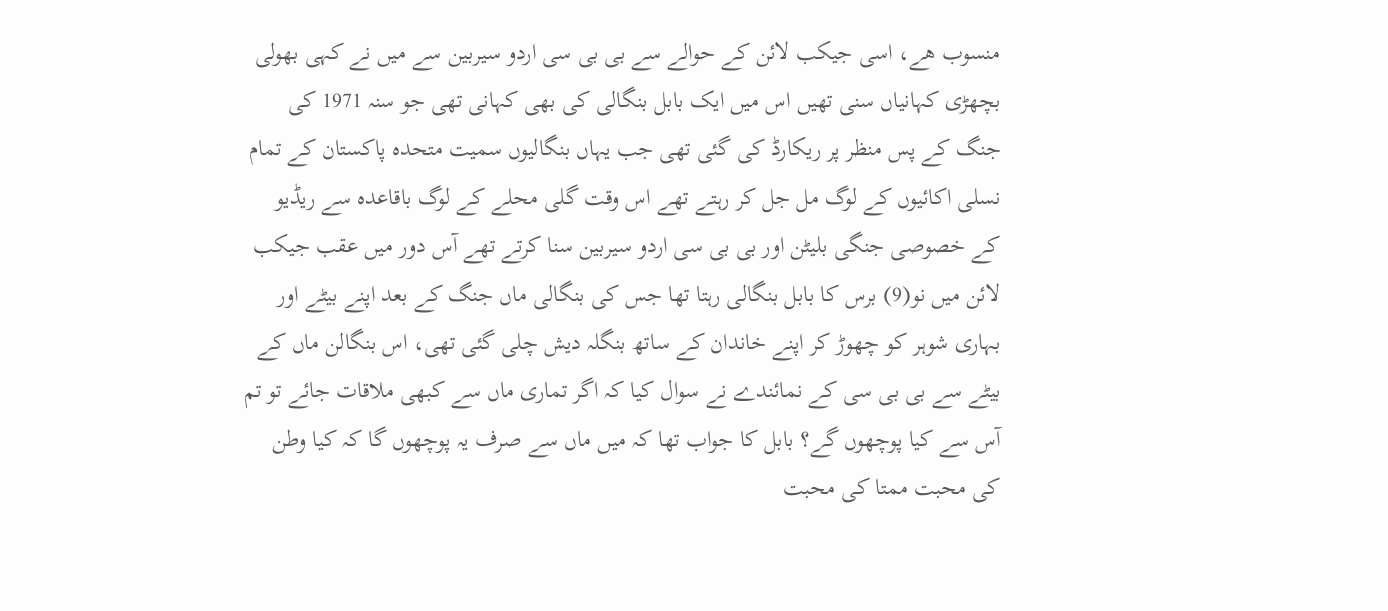منسوب ھے، اسی جیکب لائن کے حوالے سے بی بی سی اردو سیربین سے میں نے کہی بھولی بچھڑی کہانیاں سنی تھیں اس میں ایک بابل بنگالی کی بھی کہانی تھی جو سنہ 1971 کی جنگ کے پس منظر پر ریکارڈ کی گئی تھی جب یہاں بنگالیوں سمیت متحدہ پاکستان کے تمام نسلی اکائیوں کے لوگ مل جل کر رہتے تھے اس وقت گلی محلے کے لوگ باقاعدہ سے ریڈیو کے خصوصی جنگی بلیٹن اور بی بی سی اردو سیربین سنا کرتے تھے آس دور میں عقب جیکب لائن میں نو(9) برس کا بابل بنگالی رہتا تھا جس کی بنگالی ماں جنگ کے بعد اپنے بیٹے اور بہاری شوہر کو چھوڑ کر اپنے خاندان کے ساتھ بنگلہ دیش چلی گئی تھی، اس بنگالن ماں کے بیٹے سے بی بی سی کے نمائندے نے سوال کیا کہ اگر تماری ماں سے کبھی ملاقات جائے تو تم آس سے کیا پوچھوں گے؟ بابل کا جواب تھا کہ میں ماں سے صرف یہ پوچھوں گا کہ کیا وطن کی محبت ممتا کی محبت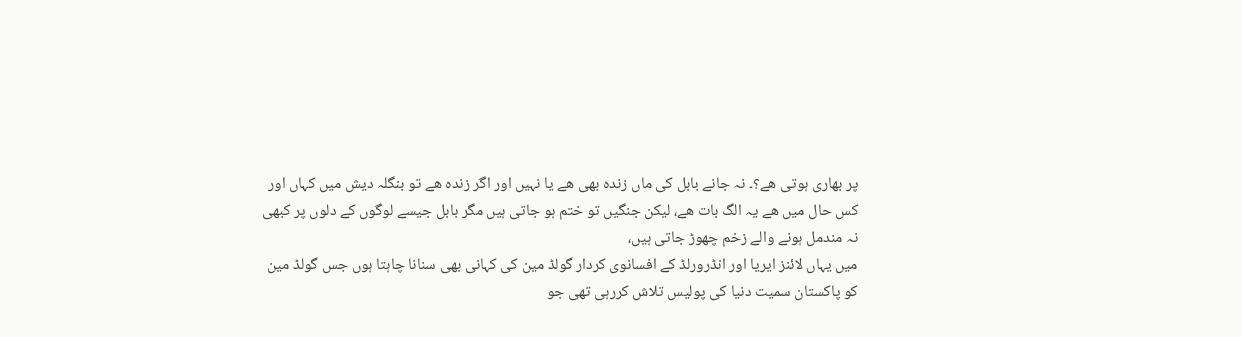پر بھاری ہوتی ھے؟۔ نہ جانے بابل کی ماں زندہ بھی ھے یا نہیں اور اگر زندہ ھے تو بنگلہ دیش میں کہاں اور کس حال میں ھے یہ الگ بات ھے، لیکن جنگیں تو ختم ہو جاتی ہیں مگر بابل جیسے لوگوں کے دلوں پر کبھی نہ مندمل ہونے والے زخم چھوڑ جاتی ہیں،
میں یہاں لائنز ایریا اور انڈرورلڈ کے افسانوی کردار گولڈ مین کی کہانی بھی سنانا چاہتا ہوں جس گولڈ مین کو پاکستان سمیت دنیا کی پولیس تلاش کررہی تھی جو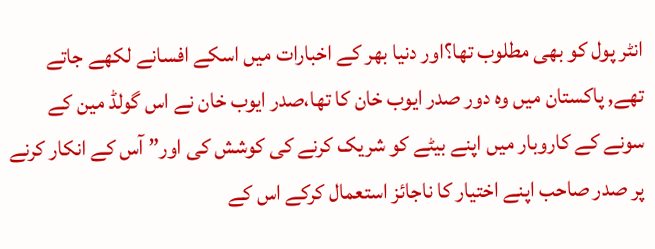انٹر پول کو بھی مطلوب تھا؟اور دنیا بھر کے اخبارات میں اسکے افسانے لکھے جاتے تھے, پاکستان میں وہ دور صدر ایوب خان کا تھا،صدر ایوب خان نے اس گولڈ مین کے سونے کے کاروبار میں اپنے بیٹے کو شریک کرنے کی کوشش کی اور” آس کے انکار کرنے پر صدر صاحب اپنے اختیار کا ناجائز استعمال کرکے اس کے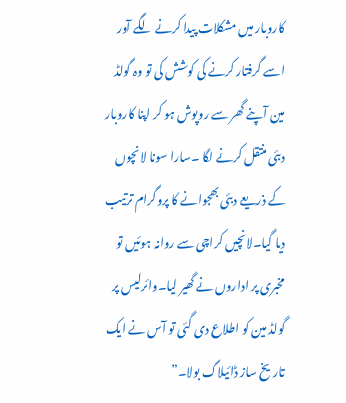کاروبار میں مشکلات پیدا کرنے لگے آور اسے گرفتار کرنے کی کوشش کی تو وہ گولڈ مین آپنے گھر سے روپوش ہو کر اپنا کاروبار دبئی منتقل کرنے لگا ۔سارا سونا لانچوں کے ذریعے دبئی بھجوانے کا پروگرام ترتیب دیا گیا۔لانچیں کراچی سے روانہ ہوئیں تو مخبری پر اداروں نے گھیر لیا۔وائرلیس پر گولڈ مین کو اطلاع دی گئی تو آس نے ایک تاریخ ساز ڈائیلاگ بولا۔”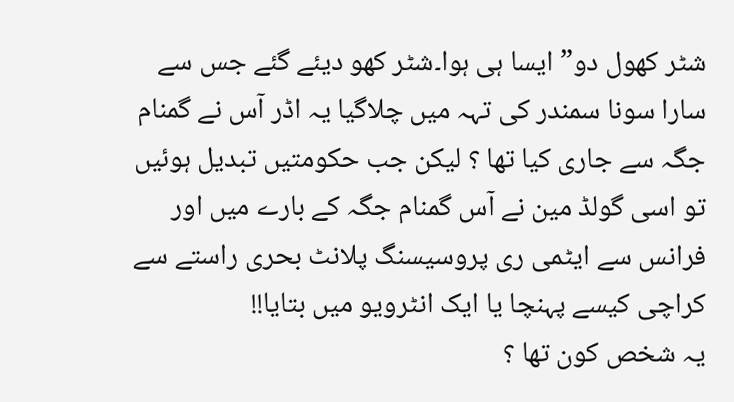شٹر کھول دو” ایسا ہی ہوا۔شٹر کھو دیئے گئے جس سے سارا سونا سمندر کی تہہ میں چلاگیا یہ اڈر آس نے گمنام جگہ سے جاری کیا تھا ؟ لیکن جب حکومتیں تبدیل ہوئیں تو اسی گولڈ مین نے آس گمنام جگہ کے بارے میں اور فرانس سے ایٹمی ری پروسیسنگ پلانٹ بحری راستے سے کراچی کیسے پہنچا یا ایک انٹرویو میں بتایا!!
یہ شخص کون تھا ؟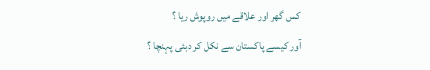کس گھر اور علاقے میں روپوش ریا ؟
آور کیسے پاکستان سے نکل کر دبئی پہنچا ؟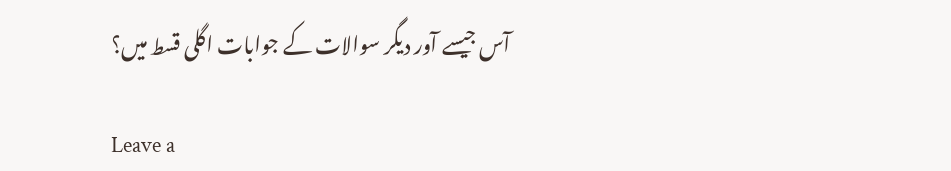آس جیسے آور دیگر سوالات کے جوابات اگلی قسط میں؟

Leave a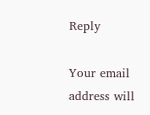Reply

Your email address will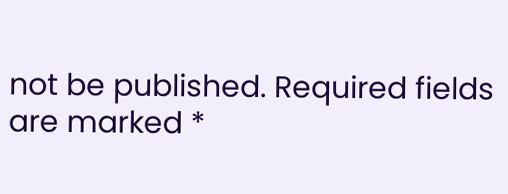not be published. Required fields are marked *